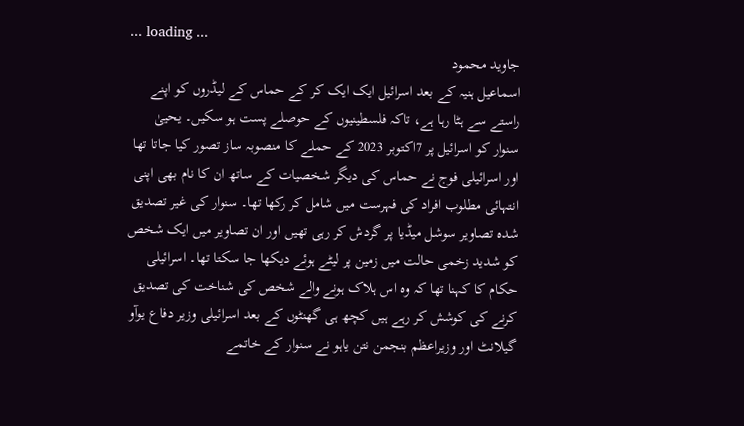... loading ...
جاوید محمود
اسماعیل ہنیہ کے بعد اسرائیل ایک ایک کر کے حماس کے لیڈروں کو اپنے راستے سے ہٹا رہا ہے، تاکہ فلسطینیوں کے حوصلے پست ہو سکیں۔ یحییٰ سنوار کو اسرائیل پر 7اکتوبر 2023 کے حملے کا منصوبہ ساز تصور کیا جاتا تھا اور اسرائیلی فوج نے حماس کی دیگر شخصیات کے ساتھ ان کا نام بھی اپنی انتہائی مطلوب افراد کی فہرست میں شامل کر رکھا تھا۔ سنوار کی غیر تصدیق شدہ تصاویر سوشل میڈیا پر گردش کر رہی تھیں اور ان تصاویر میں ایک شخص کو شدید زخمی حالت میں زمین پر لیٹے ہوئے دیکھا جا سکتا تھا۔ اسرائیلی حکام کا کہنا تھا کہ وہ اس ہلاک ہونے والے شخص کی شناخت کی تصدیق کرنے کی کوشش کر رہے ہیں کچھ ہی گھنٹوں کے بعد اسرائیلی وزیر دفاع یوآو گیلانٹ اور وزیراعظم بنجمن نتن یاہو نے سنوار کے خاتمے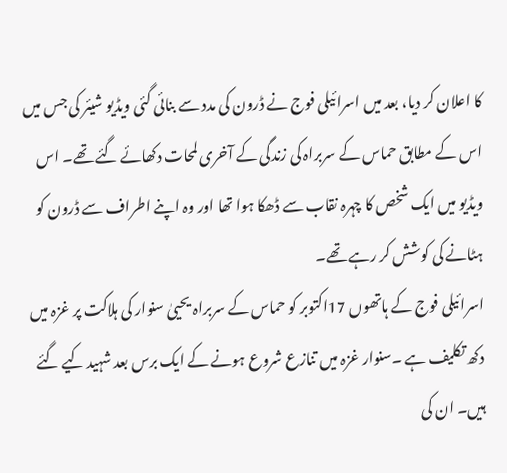کا اعلان کر دیا، بعد میں اسرائیلی فوج نے ڈرون کی مدد سے بنائی گئی ویڈیو شیئر کی جس میں اس کے مطابق حماس کے سربراہ کی زندگی کے آخری لمحات دکھائے گئے تھے۔ اس ویڈیو میں ایک شخص کا چہرہ نقاب سے ڈھکا ہوا تھا اور وہ اپنے اطراف سے ڈرون کو ہٹانے کی کوشش کر رہے تھے۔
اسرائیلی فوج کے ہاتھوں 17اکتوبر کو حماس کے سربراہ یحییٰ سنوار کی ہلاکت پر غزہ میں دکھ تکلیف ہے ۔سنوار غزہ میں تنازع شروع ہونے کے ایک برس بعد شہید کیے گئے ہیں۔ ان کی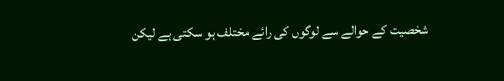شخصیت کے حوالے سے لوگوں کی رائے مختلف ہو سکتی ہے لیکن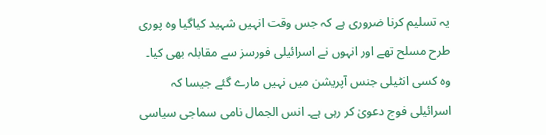یہ تسلیم کرنا ضروری ہے کہ جس وقت انہیں شہید کیاگیا وہ پوری طرح مسلح تھے اور انہوں نے اسرائیلی فورسز سے مقابلہ بھی کیا۔ وہ کسی انٹیلی جنس آپریشن میں نہیں مارے گئے جیسا کہ اسرائیلی فوج دعویٰ کر رہی ہے۔ انس الجمال نامی سماجی سیاسی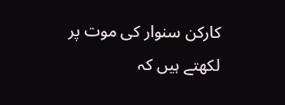کارکن سنوار کی موت پر لکھتے ہیں کہ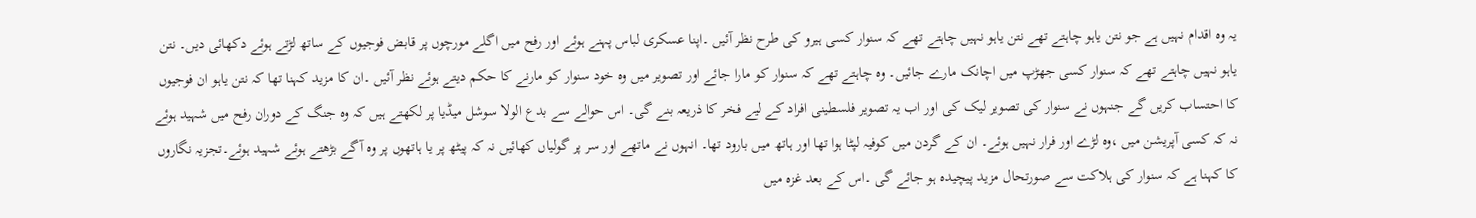یہ وہ اقدام نہیں ہے جو نتن یاہو چاہتے تھے نتن یاہو نہیں چاہتے تھے کہ سنوار کسی ہیرو کی طرح نظر آئیں ۔اپنا عسکری لباس پہنے ہوئے اور رفح میں اگلے مورچوں پر قابض فوجیوں کے ساتھ لڑتے ہوئے دکھائی دیں۔ نتن یاہو نہیں چاہتے تھے کہ سنوار کسی جھڑپ میں اچانک مارے جائیں۔ وہ چاہتے تھے کہ سنوار کو مارا جائے اور تصویر میں وہ خود سنوار کو مارنے کا حکم دیتے ہوئے نظر آئیں ۔ان کا مزید کہنا تھا کہ نتن یاہو ان فوجیوں کا احتساب کریں گے جنہوں نے سنوار کی تصویر لیک کی اور اب یہ تصویر فلسطینی افراد کے لیے فخر کا ذریعہ بنے گی۔ اس حوالے سے بدع الولا سوشل میڈیا پر لکھتے ہیں کہ وہ جنگ کے دوران رفح میں شہید ہوئے نہ کہ کسی آپریشن میں ،وہ لڑے اور فرار نہیں ہوئے۔ ان کے گردن میں کوفیہ لپٹا ہوا تھا اور ہاتھ میں بارود تھا۔ انہوں نے ماتھے اور سر پر گولیاں کھائیں نہ کہ پیٹھ پر یا ہاتھوں پر وہ آگے بڑھتے ہوئے شہید ہوئے۔تجزیہ نگاروں کا کہنا ہے کہ سنوار کی ہلاکت سے صورتحال مزید پیچیدہ ہو جائے گی ۔اس کے بعد غزہ میں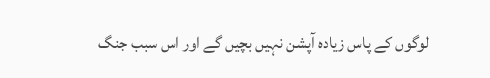لوگوں کے پاس زیادہ آپشن نہیں بچیں گے اور اس سبب جنگ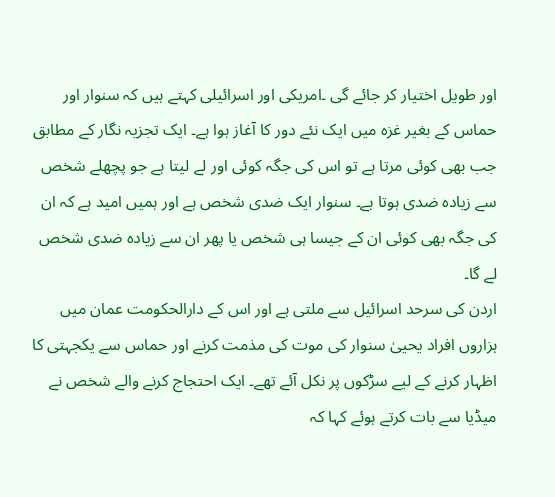اور طویل اختیار کر جائے گی ۔امریکی اور اسرائیلی کہتے ہیں کہ سنوار اور حماس کے بغیر غزہ میں ایک نئے دور کا آغاز ہوا ہے۔ ایک تجزیہ نگار کے مطابق جب بھی کوئی مرتا ہے تو اس کی جگہ کوئی اور لے لیتا ہے جو پچھلے شخص سے زیادہ ضدی ہوتا ہے۔ سنوار ایک ضدی شخص ہے اور ہمیں امید ہے کہ ان کی جگہ بھی کوئی ان کے جیسا ہی شخص یا پھر ان سے زیادہ ضدی شخص لے گا۔
اردن کی سرحد اسرائیل سے ملتی ہے اور اس کے دارالحکومت عمان میں ہزاروں افراد یحییٰ سنوار کی موت کی مذمت کرنے اور حماس سے یکجہتی کا اظہار کرنے کے لیے سڑکوں پر نکل آئے تھے۔ ایک احتجاج کرنے والے شخص نے میڈیا سے بات کرتے ہوئے کہا کہ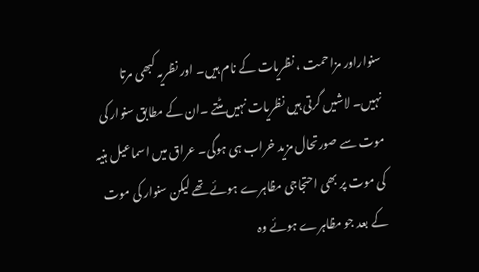سنواراور مزاحمت ، نظریات کے نام ہیں۔ اور نظریہ کبھی مرتا نہیں۔ لاشیں گرتی ہیں نظریات نہیں مٹتے ۔ان کے مطابق سنوار کی موت سے صورتحال مزید خراب ہی ہوگی۔ عراق میں اسماعیل ہنیہ کی موت پر بھی احتجاجی مظاہرے ہوئے تھے لیکن سنوار کی موت کے بعد جو مظاہرے ہوئے وہ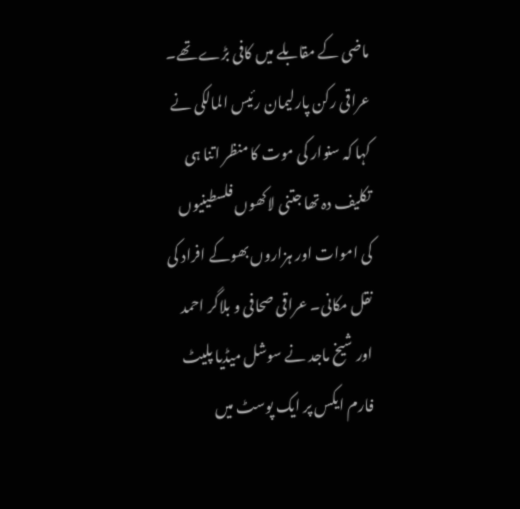ماضی کے مقابلے میں کافی بڑے تھے۔ عراقی رکن پارلیمان رئیس المالکی نے کہا کہ سنوار کی موت کا منظر اتنا ہی تکلیف دہ تھا جتنی لاکھوں فلسطینیوں کی اموات اور ہزاروں بھوکے افراد کی نقل مکانی۔ عراقی صحافی و بلاگر احمد اور شیخ ماجد نے سوشل میڈیا پلیٹ فارم ایکس پر ایک پوسٹ میں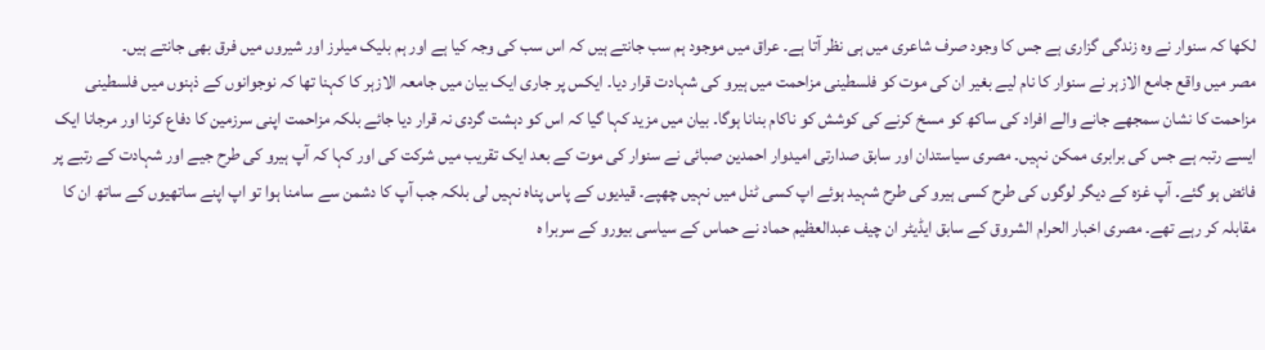لکھا کہ سنوار نے وہ زندگی گزاری ہے جس کا وجود صرف شاعری میں ہی نظر آتا ہے۔ عراق میں موجود ہم سب جانتے ہیں کہ اس سب کی وجہ کیا ہے اور ہم بلیک میلرز اور شیروں میں فرق بھی جانتے ہیں۔
مصر میں واقع جامع الازہر نے سنوار کا نام لیے بغیر ان کی موت کو فلسطینی مزاحمت میں ہیرو کی شہادت قرار دیا۔ ایکس پر جاری ایک بیان میں جامعہ الازہر کا کہنا تھا کہ نوجوانوں کے ذہنوں میں فلسطینی مزاحمت کا نشان سمجھے جانے والے افراد کی ساکھ کو مسخ کرنے کی کوشش کو ناکام بنانا ہوگا۔ بیان میں مزید کہا گیا کہ اس کو دہشت گردی نہ قرار دیا جائے بلکہ مزاحمت اپنی سرزمین کا دفاع کرنا اور مرجانا ایک ایسے رتبہ ہے جس کی برابری ممکن نہیں۔ مصری سیاستدان اور سابق صدارتی امیدوار احمدین صبائی نے سنوار کی موت کے بعد ایک تقریب میں شرکت کی اور کہا کہ آپ ہیرو کی طرح جیے اور شہادت کے رتبے پر فائض ہو گئے۔ آپ غزہ کے دیگر لوگوں کی طرح کسی ہیرو کی طرح شہید ہوئے اپ کسی ٹنل میں نہیں چھپے۔ قیدیوں کے پاس پناہ نہیں لی بلکہ جب آپ کا دشمن سے سامنا ہوا تو اپ اپنے ساتھیوں کے ساتھ ان کا مقابلہ کر رہے تھے۔ مصری اخبار الحرام الشروق کے سابق ایڈیٹر ان چیف عبدالعظیم حماد نے حماس کے سیاسی بیورو کے سربرا ہ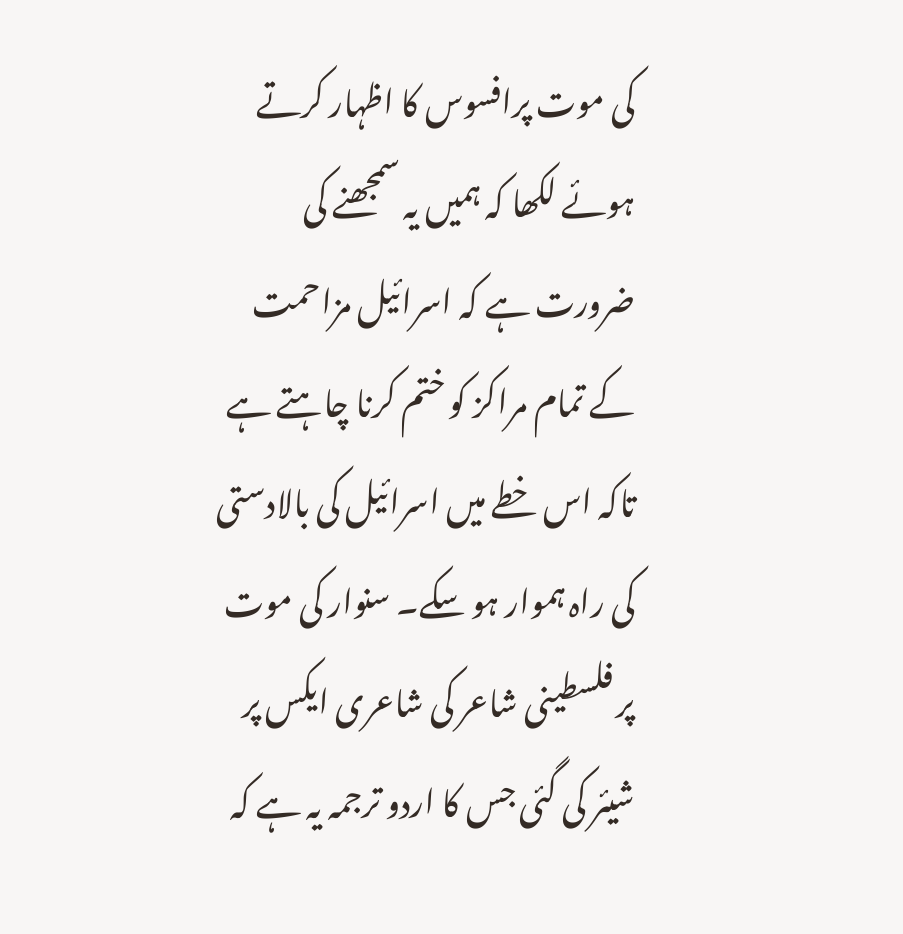کی موت پرافسوس کا اظہار کرتے ہوئے لکھا کہ ہمیں یہ سمجھنے کی ضرورت ہے کہ اسرائیل مزاحمت کے تمام مراکز کو ختم کرنا چاہتے ہے تاکہ اس خطے میں اسرائیل کی بالادستی کی راہ ہموار ہو سکے۔ سنوار کی موت پر فلسطینی شاعر کی شاعری ایکس پر شیئر کی گئی جس کا اردو ترجمہ یہ ہے کہ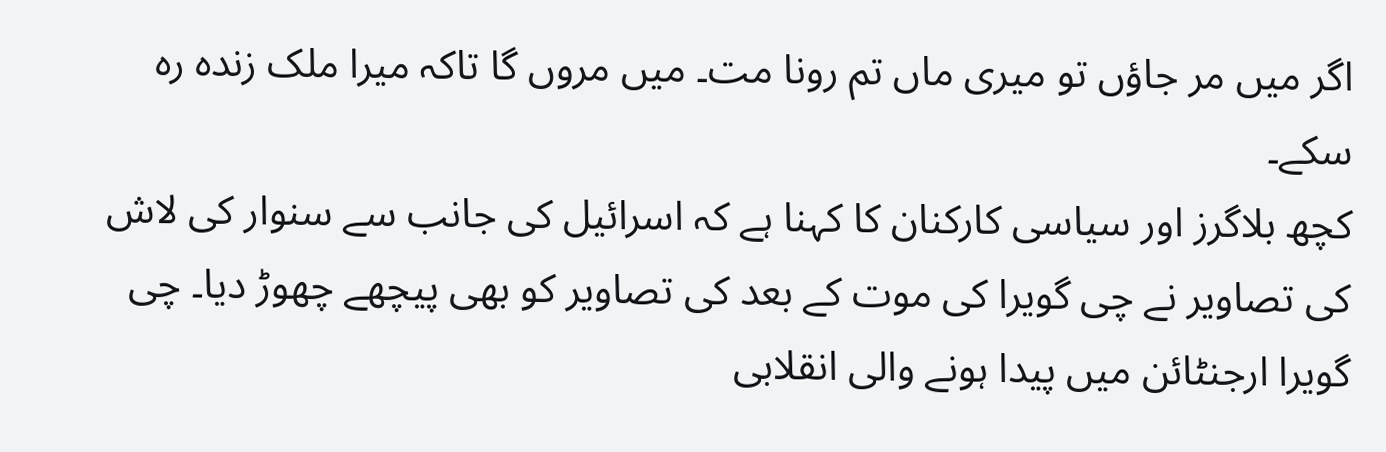اگر میں مر جاؤں تو میری ماں تم رونا مت۔ میں مروں گا تاکہ میرا ملک زندہ رہ سکے۔
کچھ بلاگرز اور سیاسی کارکنان کا کہنا ہے کہ اسرائیل کی جانب سے سنوار کی لاش کی تصاویر نے چی گویرا کی موت کے بعد کی تصاویر کو بھی پیچھے چھوڑ دیا۔ چی گویرا ارجنٹائن میں پیدا ہونے والی انقلابی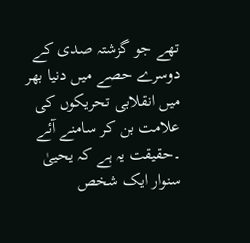تھے جو گزشتہ صدی کے دوسرے حصے میں دنیا بھر میں انقلابی تحریکوں کی علامت بن کر سامنے آئے ۔حقیقت یہ ہے کہ یحییٰ سنوار ایک شخص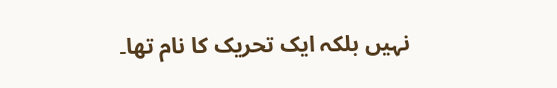نہیں بلکہ ایک تحریک کا نام تھا۔